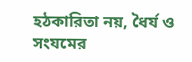হঠকারিতা নয়, ধৈর্য ও সংযমের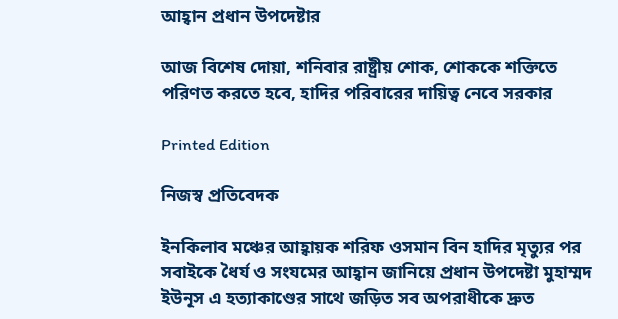আহ্বান প্রধান উপদেষ্টার

আজ বিশেষ দোয়া, শনিবার রাষ্ট্রীয় শোক, শোককে শক্তিতে পরিণত করতে হবে, হাদির পরিবারের দায়িত্ব নেবে সরকার

Printed Edition

নিজস্ব প্রতিবেদক

ইনকিলাব মঞ্চের আহ্বায়ক শরিফ ওসমান বিন হাদির মৃত্যুর পর সবাইকে ধৈর্য ও সংযমের আহ্বান জানিয়ে প্রধান উপদেষ্টা মুহাম্মদ ইউনূস এ হত্যাকাণ্ডের সাথে জড়িত সব অপরাধীকে দ্রুত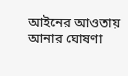আইনের আওতায় আনার ঘোষণা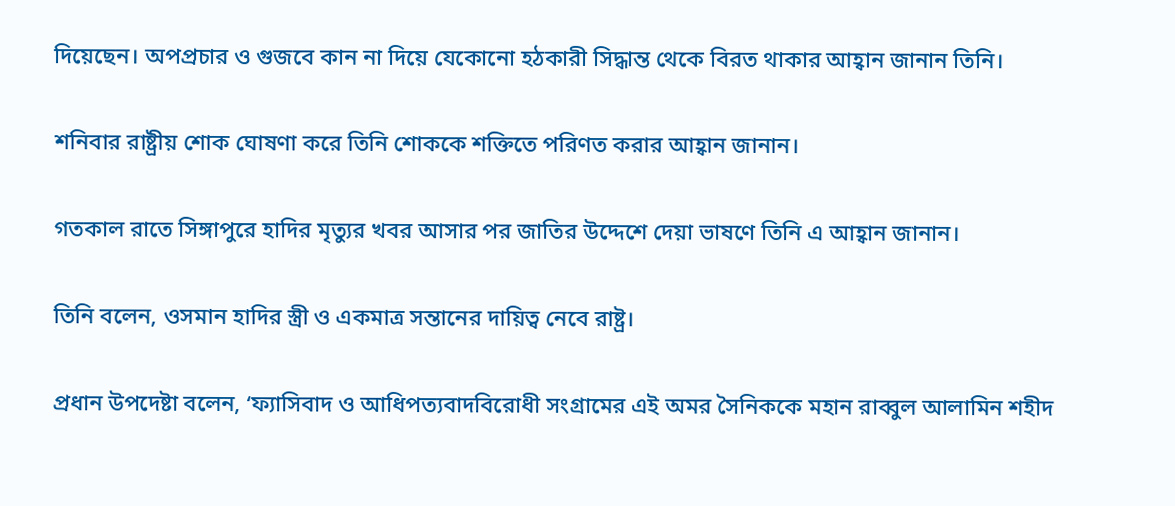দিয়েছেন। অপপ্রচার ও গুজবে কান না দিয়ে যেকোনো হঠকারী সিদ্ধান্ত থেকে বিরত থাকার আহ্বান জানান তিনি।

শনিবার রাষ্ট্রীয় শোক ঘোষণা করে তিনি শোককে শক্তিতে পরিণত করার আহ্বান জানান।

গতকাল রাতে সিঙ্গাপুরে হাদির মৃত্যুর খবর আসার পর জাতির উদ্দেশে দেয়া ভাষণে তিনি এ আহ্বান জানান।

তিনি বলেন, ওসমান হাদির স্ত্রী ও একমাত্র সন্তানের দায়িত্ব নেবে রাষ্ট্র।

প্রধান উপদেষ্টা বলেন, ‘ফ্যাসিবাদ ও আধিপত্যবাদবিরোধী সংগ্রামের এই অমর সৈনিককে মহান রাব্বুল আলামিন শহীদ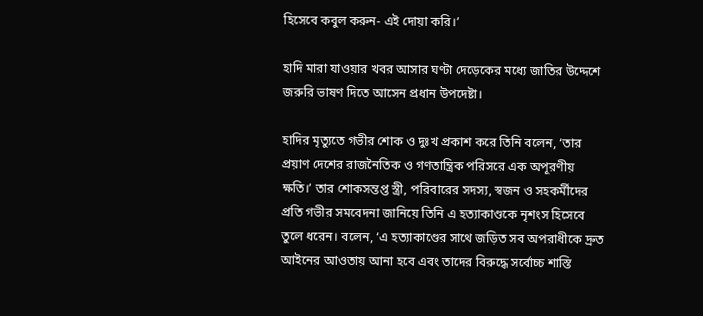হিসেবে কবুল করুন- এই দোয়া করি।’

হাদি মারা যাওয়ার খবর আসার ঘণ্টা দেড়েকের মধ্যে জাতির উদ্দেশে জরুরি ভাষণ দিতে আসেন প্রধান উপদেষ্টা।

হাদির মৃত্যুতে গভীর শোক ও দুঃখ প্রকাশ করে তিনি বলেন, ‘তার প্রয়াণ দেশের রাজনৈতিক ও গণতান্ত্রিক পরিসরে এক অপূরণীয় ক্ষতি।’ তার শোকসন্তপ্ত স্ত্রী, পরিবারের সদস্য, স্বজন ও সহকর্মীদের প্রতি গভীর সমবেদনা জানিয়ে তিনি এ হত্যাকাণ্ডকে নৃশংস হিসেবে তুলে ধরেন। বলেন, ‘এ হত্যাকাণ্ডের সাথে জড়িত সব অপরাধীকে দ্রুত আইনের আওতায় আনা হবে এবং তাদের বিরুদ্ধে সর্বোচ্চ শাস্তি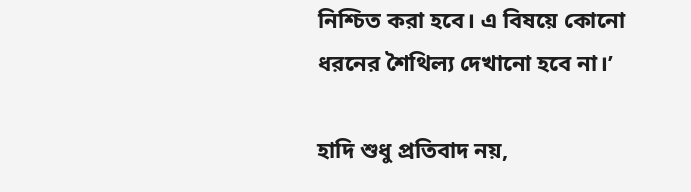নিশ্চিত করা হবে। এ বিষয়ে কোনো ধরনের শৈথিল্য দেখানো হবে না।’

হাদি শুধু প্রতিবাদ নয়,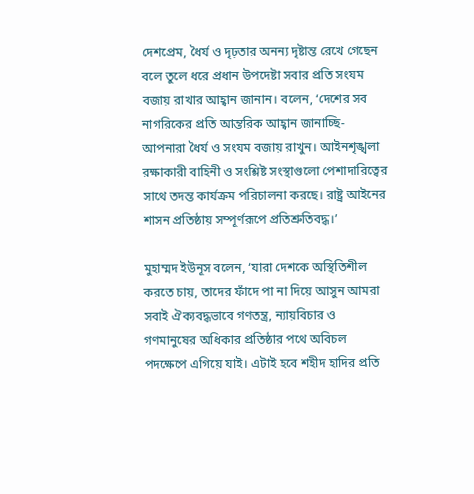দেশপ্রেম, ধৈর্য ও দৃঢ়তার অনন্য দৃষ্টান্ত রেখে গেছেন বলে তুলে ধরে প্রধান উপদেষ্টা সবার প্রতি সংযম বজায় রাখার আহ্বান জানান। বলেন, ‘দেশের সব নাগরিকের প্রতি আন্তরিক আহ্বান জানাচ্ছি- আপনারা ধৈর্য ও সংযম বজায় রাখুন। আইনশৃঙ্খলা রক্ষাকারী বাহিনী ও সংশ্লিষ্ট সংস্থাগুলো পেশাদারিত্বের সাথে তদন্ত কার্যক্রম পরিচালনা করছে। রাষ্ট্র আইনের শাসন প্রতিষ্ঠায় সম্পূর্ণরূপে প্রতিশ্রুতিবদ্ধ।’

মুহাম্মদ ইউনূস বলেন, ‘যারা দেশকে অস্থিতিশীল করতে চায়, তাদের ফাঁদে পা না দিয়ে আসুন আমরা সবাই ঐক্যবদ্ধভাবে গণতন্ত্র, ন্যায়বিচার ও গণমানুষের অধিকার প্রতিষ্ঠার পথে অবিচল পদক্ষেপে এগিয়ে যাই। এটাই হবে শহীদ হাদির প্রতি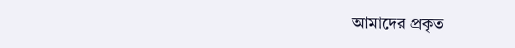আমাদের প্রকৃত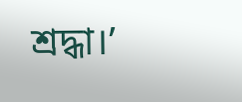শ্রদ্ধা।’